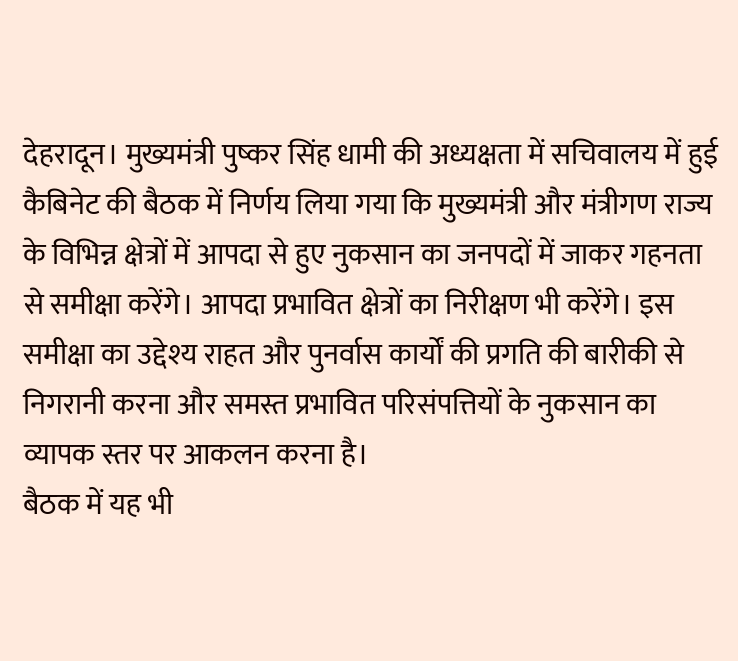देहरादून। मुख्यमंत्री पुष्कर सिंह धामी की अध्यक्षता में सचिवालय में हुई कैबिनेट की बैठक में निर्णय लिया गया कि मुख्यमंत्री और मंत्रीगण राज्य के विभिन्न क्षेत्रों में आपदा से हुए नुकसान का जनपदों में जाकर गहनता से समीक्षा करेंगे। आपदा प्रभावित क्षेत्रों का निरीक्षण भी करेंगे। इस समीक्षा का उद्देश्य राहत और पुनर्वास कार्यों की प्रगति की बारीकी से निगरानी करना और समस्त प्रभावित परिसंपत्तियों के नुकसान का व्यापक स्तर पर आकलन करना है।
बैठक में यह भी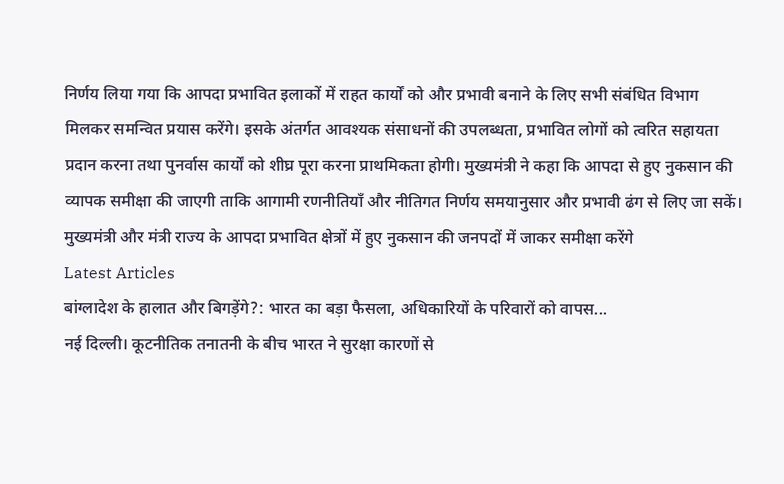निर्णय लिया गया कि आपदा प्रभावित इलाकों में राहत कार्यों को और प्रभावी बनाने के लिए सभी संबंधित विभाग मिलकर समन्वित प्रयास करेंगे। इसके अंतर्गत आवश्यक संसाधनों की उपलब्धता, प्रभावित लोगों को त्वरित सहायता प्रदान करना तथा पुनर्वास कार्यों को शीघ्र पूरा करना प्राथमिकता होगी। मुख्यमंत्री ने कहा कि आपदा से हुए नुकसान की व्यापक समीक्षा की जाएगी ताकि आगामी रणनीतियाँ और नीतिगत निर्णय समयानुसार और प्रभावी ढंग से लिए जा सकें।
मुख्यमंत्री और मंत्री राज्य के आपदा प्रभावित क्षेत्रों में हुए नुकसान की जनपदों में जाकर समीक्षा करेंगे
Latest Articles
बांग्लादेश के हालात और बिगड़ेंगे?: भारत का बड़ा फैसला, अधिकारियों के परिवारों को वापस...
नई दिल्ली। कूटनीतिक तनातनी के बीच भारत ने सुरक्षा कारणों से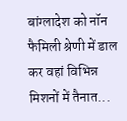बांग्लादेश को नॉन फैमिली श्रेणी में डाल कर वहां विभिन्न मिशनों में तैनात...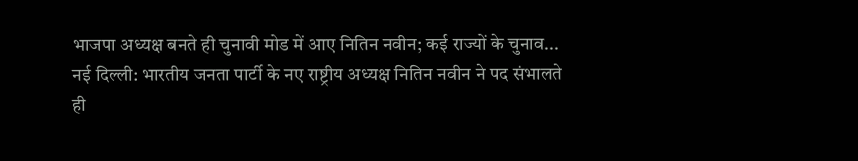भाजपा अध्यक्ष बनते ही चुनावी मोड में आए नितिन नवीन; कई राज्यों के चुनाव...
नई दिल्ली: भारतीय जनता पार्टी के नए राष्ट्रीय अध्यक्ष नितिन नवीन ने पद संभालते ही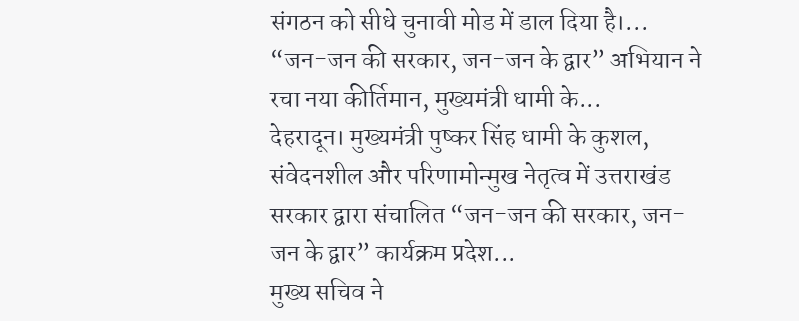संगठन को सीधे चुनावी मोड में डाल दिया है।...
“जन-जन की सरकार, जन-जन के द्वार” अभियान ने रचा नया कीर्तिमान, मुख्यमंत्री धामी के...
देहरादून। मुख्यमंत्री पुष्कर सिंह धामी के कुशल, संवेदनशील और परिणामोन्मुख नेतृत्व में उत्तराखंड सरकार द्वारा संचालित “जन-जन की सरकार, जन-जन के द्वार” कार्यक्रम प्रदेश...
मुख्य सचिव ने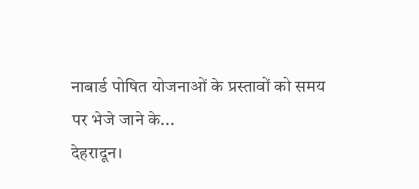नाबार्ड पोषित योजनाओं के प्रस्तावों को समय पर भेजे जाने के...
देहरादून।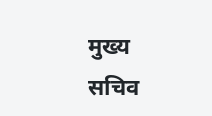मुख्य सचिव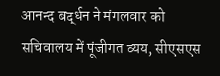आनन्द बर्द्धन ने मंगलवार को सचिवालय में पूंजीगत व्यय, सीएसएस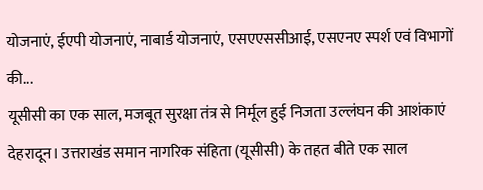योजनाएं, ईएपी योजनाएं, नाबार्ड योजनाएं, एसएएससीआई, एसएनए स्पर्श एवं विभागों की...
यूसीसी का एक साल, मजबूत सुरक्षा तंत्र से निर्मूल हुई निजता उल्लंघन की आशंकाएं
देहरादून। उत्तराखंड समान नागरिक संहिता (यूसीसी) के तहत बीते एक साल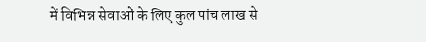में विभिन्न सेवाओं के लिए कुल पांच लाख से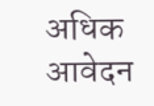अधिक आवेदन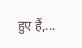हुए हैं,...